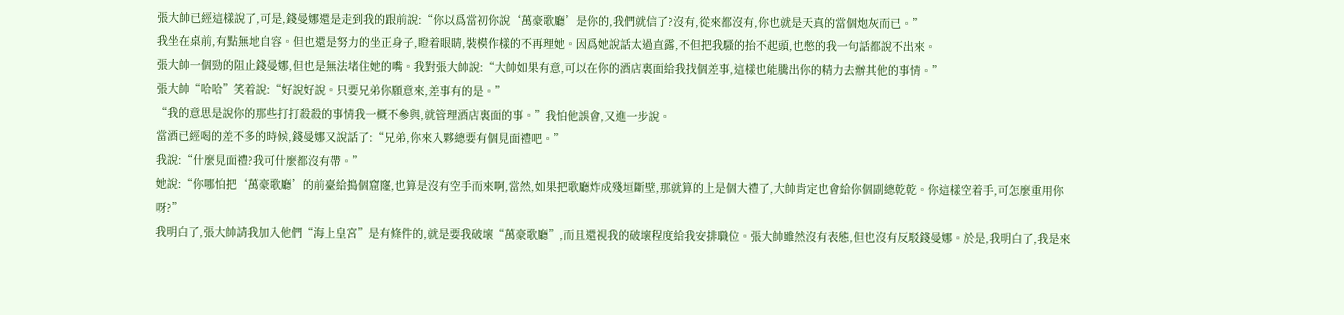張大帥已經這樣說了,可是,錢曼娜還是走到我的跟前說:“你以爲當初你說‘萬豪歌廳’是你的,我們就信了?沒有,從來都沒有,你也就是天真的當個炮灰而已。”
我坐在桌前,有點無地自容。但也還是努力的坐正身子,瞪着眼睛,裝模作樣的不再理她。因爲她說話太過直露,不但把我騷的抬不起頭,也憋的我一句話都說不出來。
張大帥一個勁的阻止錢曼娜,但也是無法堵住她的嘴。我對張大帥說:“大帥如果有意,可以在你的酒店裏面給我找個差事,這樣也能騰出你的精力去辦其他的事情。”
張大帥“哈哈”笑着說:“好說好說。只要兄弟你願意來,差事有的是。”
“我的意思是說你的那些打打殺殺的事情我一概不參與,就管理酒店裏面的事。”我怕他誤會,又進一步說。
當酒已經喝的差不多的時候,錢曼娜又說話了:“兄弟,你來入夥總要有個見面禮吧。”
我說:“什麼見面禮?我可什麼都沒有帶。”
她說:“你哪怕把‘萬豪歌廳’的前臺給搗個窟窿,也算是沒有空手而來啊,當然,如果把歌廳炸成殘垣斷壁,那就算的上是個大禮了,大帥肯定也會給你個副總乾乾。你這樣空着手,可怎麼重用你呀?”
我明白了,張大帥請我加入他們“海上皇宮”是有條件的,就是要我破壞“萬豪歌廳”,而且還視我的破壞程度給我安排職位。張大帥雖然沒有表態,但也沒有反駁錢曼娜。於是,我明白了,我是來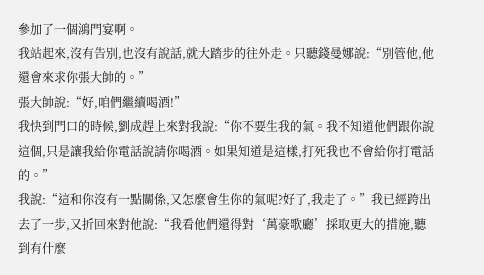參加了一個鴻門宴啊。
我站起來,沒有告別,也沒有說話,就大踏步的往外走。只聽錢曼娜說:“別管他,他還會來求你張大帥的。”
張大帥說:“好,咱們繼續喝酒!”
我快到門口的時候,劉成趕上來對我說:“你不要生我的氣。我不知道他們跟你說這個,只是讓我給你電話說請你喝酒。如果知道是這樣,打死我也不會給你打電話的。”
我說:“這和你沒有一點關係,又怎麼會生你的氣呢?好了,我走了。”我已經跨出去了一步,又折回來對他說:“我看他們還得對‘萬豪歌廳’採取更大的措施,聽到有什麼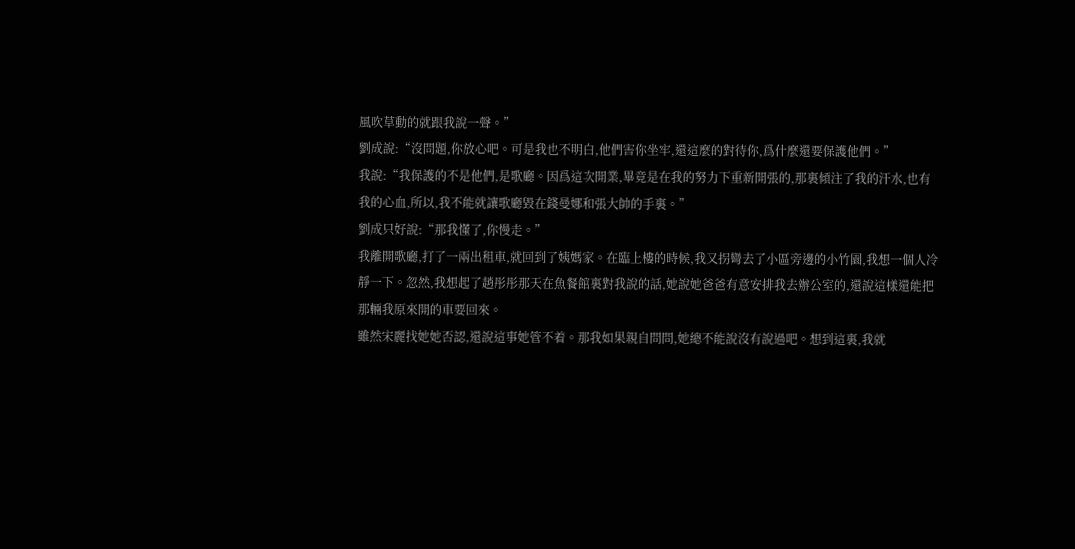風吹草動的就跟我說一聲。”
劉成說:“沒問題,你放心吧。可是我也不明白,他們害你坐牢,還這麼的對待你,爲什麼還要保護他們。”
我說:“我保護的不是他們,是歌廳。因爲這次開業,畢竟是在我的努力下重新開張的,那裏傾注了我的汗水,也有我的心血,所以,我不能就讓歌廳毀在錢曼娜和張大帥的手裏。”
劉成只好說:“那我懂了,你慢走。”
我離開歌廳,打了一兩出租車,就回到了姨媽家。在臨上樓的時候,我又拐彎去了小區旁邊的小竹園,我想一個人冷靜一下。忽然,我想起了趙彤彤那天在魚餐館裏對我說的話,她說她爸爸有意安排我去辦公室的,還說這樣還能把那輛我原來開的車要回來。
雖然宋麗找她她否認,還說這事她管不着。那我如果親自問問,她總不能說沒有說過吧。想到這裏,我就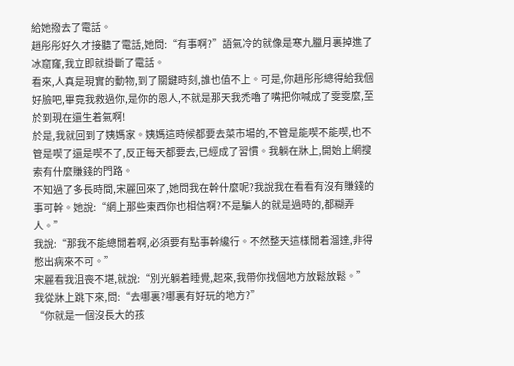給她撥去了電話。
趙彤彤好久才接聽了電話,她問:“有事啊?”語氣冷的就像是寒九臘月裏掉進了冰窟窿,我立即就掛斷了電話。
看來,人真是現實的動物,到了關鍵時刻,誰也值不上。可是,你趙彤彤總得給我個好臉吧,畢竟我救過你,是你的恩人,不就是那天我禿嚕了嘴把你喊成了雯雯麼,至於到現在還生着氣啊!
於是,我就回到了姨媽家。姨媽這時候都要去菜市場的,不管是能喫不能喫,也不管是喫了還是喫不了,反正每天都要去,已經成了習慣。我躺在牀上,開始上網搜索有什麼賺錢的門路。
不知過了多長時間,宋麗回來了,她問我在幹什麼呢?我說我在看看有沒有賺錢的事可幹。她說:“網上那些東西你也相信啊?不是騙人的就是過時的,都糊弄人。”
我說:“那我不能總閒着啊,必須要有點事幹纔行。不然整天這樣閒着溜達,非得憋出病來不可。”
宋麗看我沮喪不堪,就說:“別光躺着睡覺,起來,我帶你找個地方放鬆放鬆。”
我從牀上跳下來,問:“去哪裏?哪裏有好玩的地方?”
“你就是一個沒長大的孩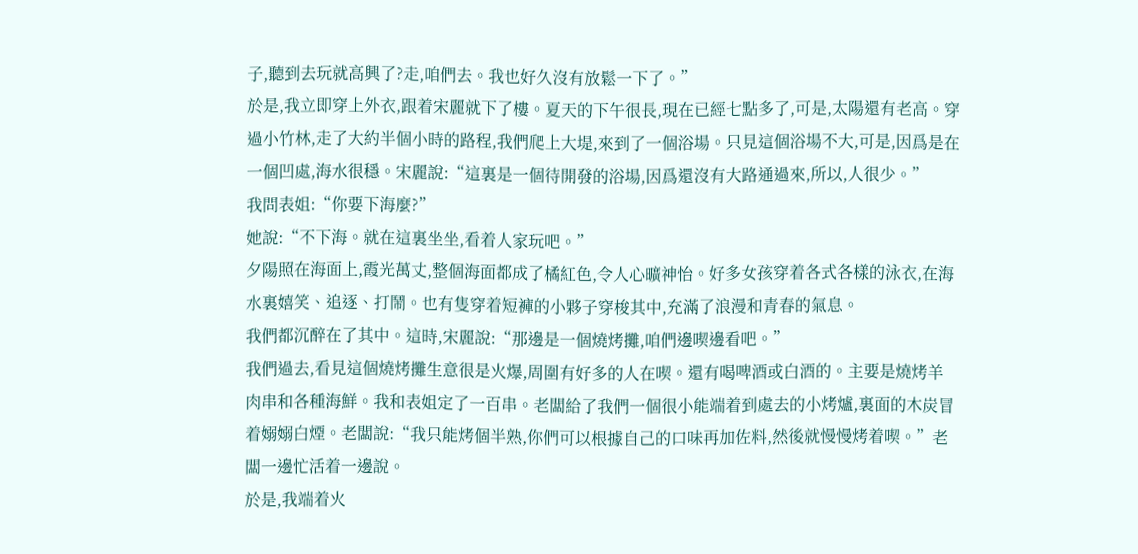子,聽到去玩就高興了?走,咱們去。我也好久沒有放鬆一下了。”
於是,我立即穿上外衣,跟着宋麗就下了樓。夏天的下午很長,現在已經七點多了,可是,太陽還有老高。穿過小竹林,走了大約半個小時的路程,我們爬上大堤,來到了一個浴場。只見這個浴場不大,可是,因爲是在一個凹處,海水很穩。宋麗說:“這裏是一個待開發的浴場,因爲還沒有大路通過來,所以,人很少。”
我問表姐:“你要下海麼?”
她說:“不下海。就在這裏坐坐,看着人家玩吧。”
夕陽照在海面上,霞光萬丈,整個海面都成了橘紅色,令人心曠神怡。好多女孩穿着各式各樣的泳衣,在海水裏嬉笑、追逐、打鬧。也有隻穿着短褲的小夥子穿梭其中,充滿了浪漫和青春的氣息。
我們都沉醉在了其中。這時,宋麗說:“那邊是一個燒烤攤,咱們邊喫邊看吧。”
我們過去,看見這個燒烤攤生意很是火爆,周圍有好多的人在喫。還有喝啤酒或白酒的。主要是燒烤羊肉串和各種海鮮。我和表姐定了一百串。老闆給了我們一個很小能端着到處去的小烤爐,裏面的木炭冒着嫋嫋白煙。老闆說:“我只能烤個半熟,你們可以根據自己的口味再加佐料,然後就慢慢烤着喫。”老闆一邊忙活着一邊說。
於是,我端着火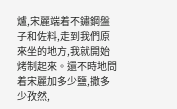爐,宋麗端着不鏽鋼盤子和佐料,走到我們原來坐的地方,我就開始烤制起來。還不時地問着宋麗加多少鹽,撒多少孜然,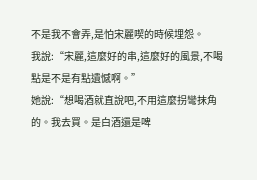不是我不會弄,是怕宋麗喫的時候埋怨。
我說:“宋麗,這麼好的串,這麼好的風景,不喝點是不是有點遺憾啊。”
她說:“想喝酒就直說吧,不用這麼拐彎抹角的。我去買。是白酒還是啤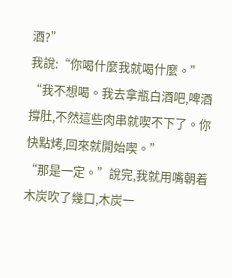酒?”
我說:“你喝什麼我就喝什麼。”
“我不想喝。我去拿瓶白酒吧,啤酒撐肚,不然這些肉串就喫不下了。你快點烤,回來就開始喫。”
“那是一定。”說完,我就用嘴朝着木炭吹了幾口,木炭一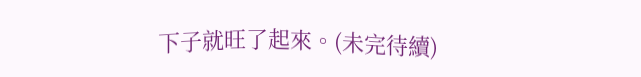下子就旺了起來。(未完待續)